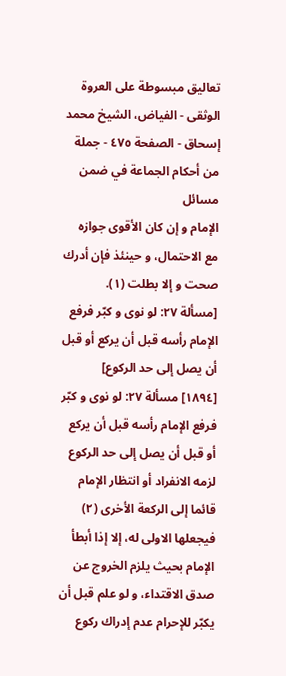تعاليق مبسوطة على العروة الوثقى - الفياض، الشيخ محمد إسحاق - الصفحة ٤٧٥ - جملة من أحكام الجماعة في ضمن مسائل
الإمام و إن كان الأقوى جوازه مع الاحتمال، و حينئذ فإن أدرك صحت و إلا بطلت (١).
[مسألة ٢٧: لو نوى و كبّر فرفع الإمام رأسه قبل أن يركع أو قبل أن يصل إلى حد الركوع]
[١٨٩٤] مسألة ٢٧: لو نوى و كبّر فرفع الإمام رأسه قبل أن يركع أو قبل أن يصل إلى حد الركوع لزمه الانفراد أو انتظار الإمام قائما إلى الركعة الأخرى (٢) فيجعلها الاولى له، إلا إذا أبطأ الإمام بحيث يلزم الخروج عن صدق الاقتداء، و لو علم قبل أن يكبّر للإحرام عدم إدراك ركوع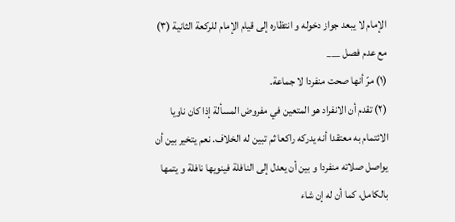الإمام لا يبعد جواز دخوله و انتظاره إلى قيام الإمام للركعة الثانية (٣) مع عدم فصل ___
(١) مرّ أنها صحت منفردا لا جماعة.
(٢) تقدم أن الانفراد هو المتعين في مفروض المسألة إذا كان ناويا الائتمام به معتقدا أنه يدركه راكعا ثم تبين له الخلاف. نعم يتخير بين أن يواصل صلاته منفردا و بين أن يعدل إلى النافلة فينويها نافلة و يتمها بالكامل، كما أن له إن شاء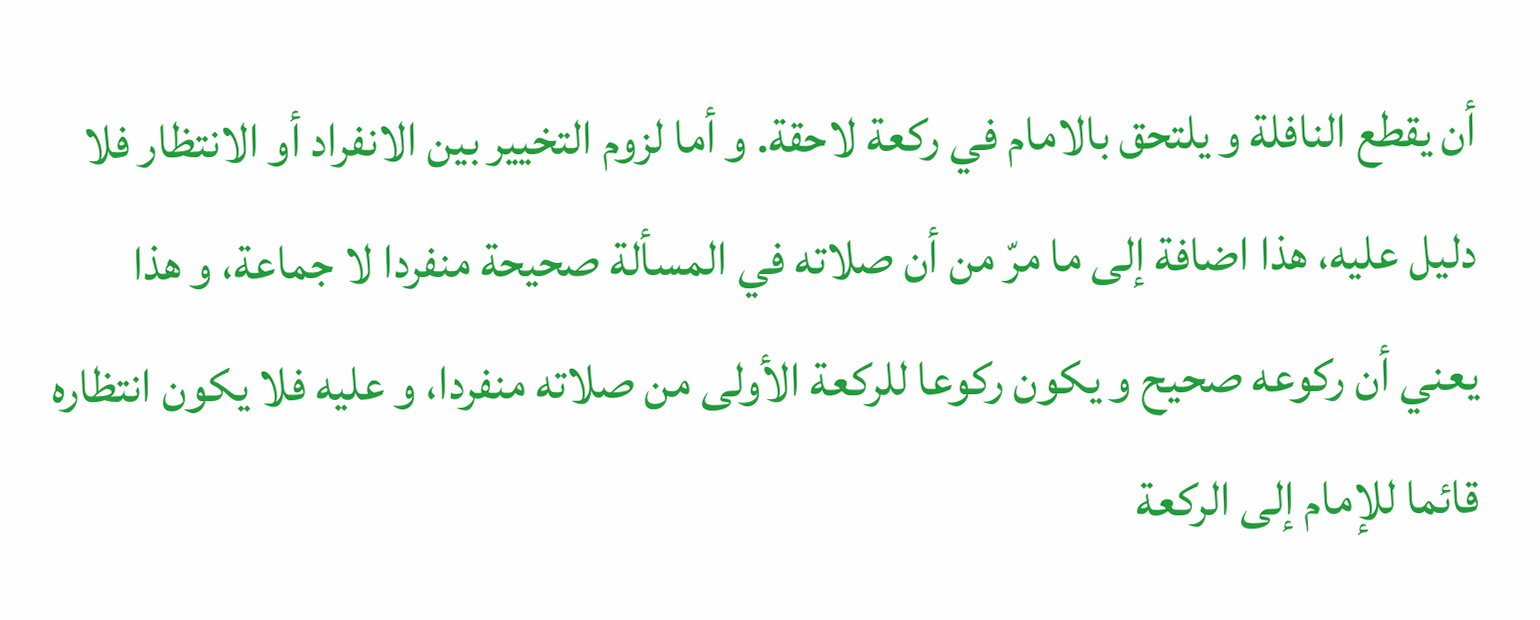أن يقطع النافلة و يلتحق بالامام في ركعة لاحقة. و أما لزوم التخيير بين الانفراد أو الانتظار فلا دليل عليه، هذا اضافة إلى ما مرّ من أن صلاته في المسألة صحيحة منفردا لا جماعة، و هذا يعني أن ركوعه صحيح و يكون ركوعا للركعة الأولى من صلاته منفردا، و عليه فلا يكون انتظاره قائما للإمام إلى الركعة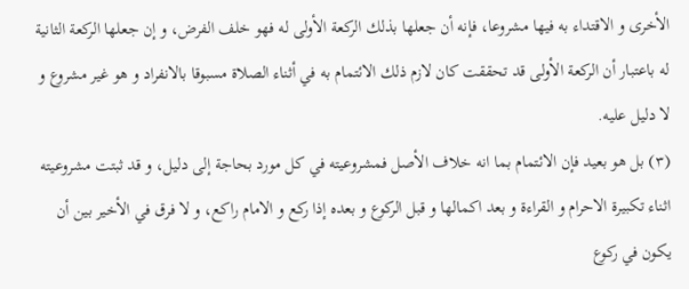الأخرى و الاقتداء به فيها مشروعا، فإنه أن جعلها بذلك الركعة الأولى له فهو خلف الفرض، و إن جعلها الركعة الثانية له باعتبار أن الركعة الأولى قد تحققت كان لازم ذلك الائتمام به في أثناء الصلاة مسبوقا بالانفراد و هو غير مشروع و لا دليل عليه.
(٣) بل هو بعيد فإن الائتمام بما انه خلاف الأصل فمشروعيته في كل مورد بحاجة إلى دليل، و قد ثبتت مشروعيته اثناء تكبيرة الاحرام و القراءة و بعد اكمالها و قبل الركوع و بعده إذا ركع و الامام راكع، و لا فرق في الأخير بين أن يكون في ركوع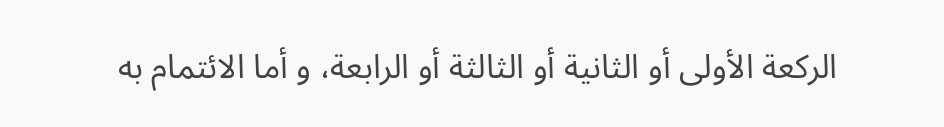الركعة الأولى أو الثانية أو الثالثة أو الرابعة، و أما الائتمام به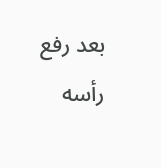بعد رفع رأسه